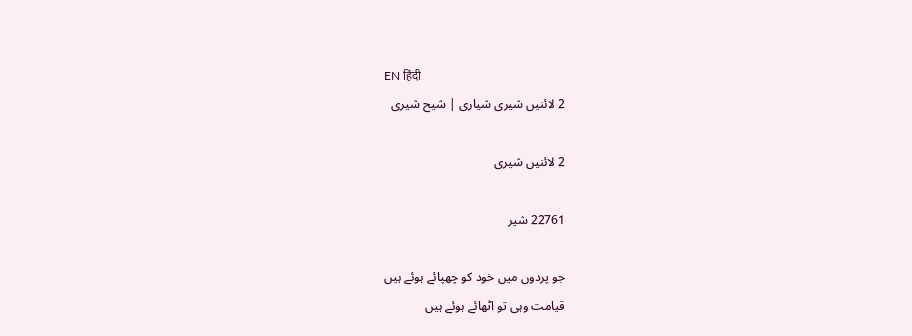EN हिंदी
2 لائنیں شیری شیاری | شیح شیری

2 لائنیں شیری

22761 شیر

جو پردوں میں خود کو چھپائے ہوئے ہیں
قیامت وہی تو اٹھائے ہوئے ہیں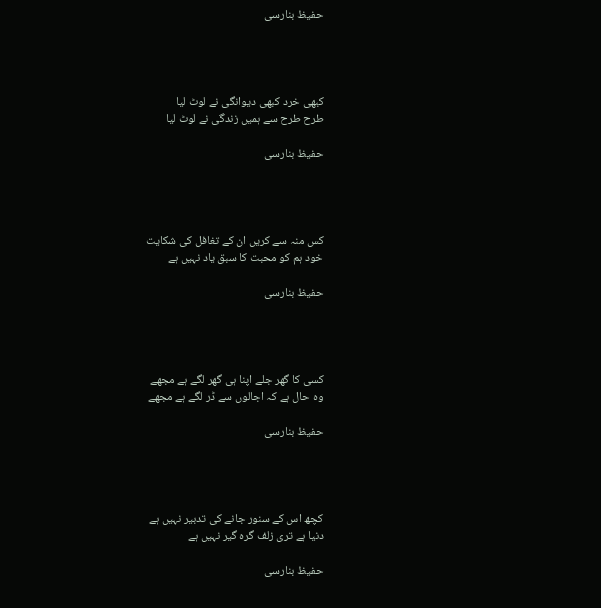حفیظ بنارسی




کبھی خرد کبھی دیوانگی نے لوٹ لیا
طرح طرح سے ہمیں زندگی نے لوٹ لیا

حفیظ بنارسی




کس منہ سے کریں ان کے تغافل کی شکایت
خود ہم کو محبت کا سبق یاد نہیں ہے

حفیظ بنارسی




کسی کا گھر جلے اپنا ہی گھر لگے ہے مجھے
وہ حال ہے کہ اجالوں سے ڈر لگے ہے مجھے

حفیظ بنارسی




کچھ اس کے سنور جانے کی تدبیر نہیں ہے
دنیا ہے تری زلف گرہ گیر نہیں ہے

حفیظ بنارسی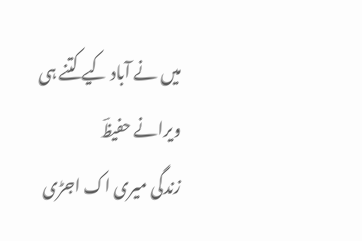میں نے آباد کیے کتنے ہی ویرانے حفیظؔ
زندگی میری اک اجڑی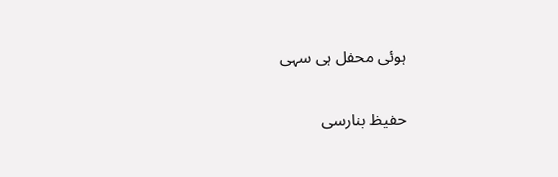ہوئی محفل ہی سہی

حفیظ بنارسی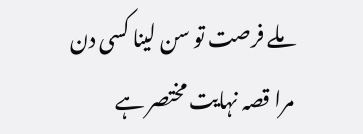ملے فرصت تو سن لینا کسی دن
مرا قصہ نہایت مختصر ہے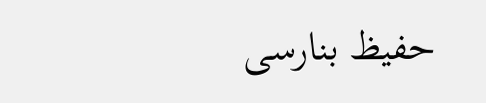حفیظ بنارسی